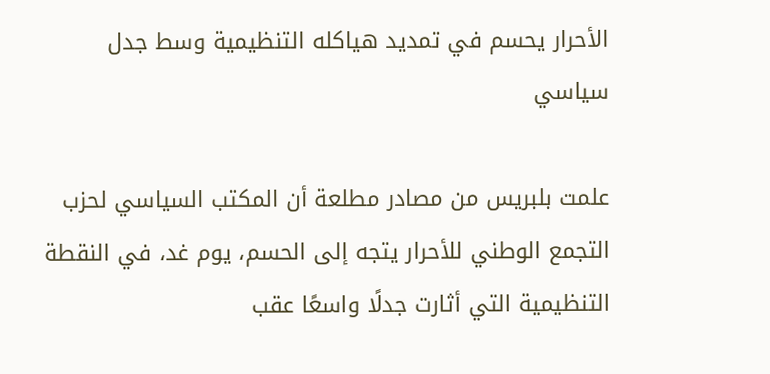الأحرار يحسم في تمديد هياكله التنظيمية وسط جدل سياسي

علمت بلبريس من مصادر مطلعة أن المكتب السياسي لحزب التجمع الوطني للأحرار يتجه إلى الحسم، يوم غد، في النقطة التنظيمية التي أثارت جدلًا واسعًا عقب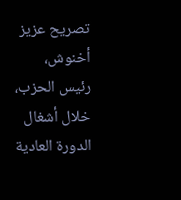تصريح عزيز أخنوش، رئيس الحزب، خلال أشغال الدورة العادية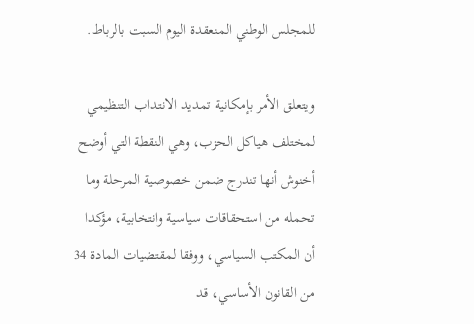للمجلس الوطني المنعقدة اليوم السبت بالرباط.

ويتعلق الأمر بإمكانية تمديد الانتداب التنظيمي لمختلف هياكل الحزب، وهي النقطة التي أوضح أخنوش أنها تندرج ضمن خصوصية المرحلة وما تحمله من استحقاقات سياسية وانتخابية، مؤكدا أن المكتب السياسي، ووفقا لمقتضيات المادة 34 من القانون الأساسي، قد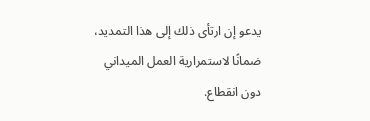يدعو إن ارتأى ذلك إلى هذا التمديد، ضمانًا لاستمرارية العمل الميداني دون انقطاع.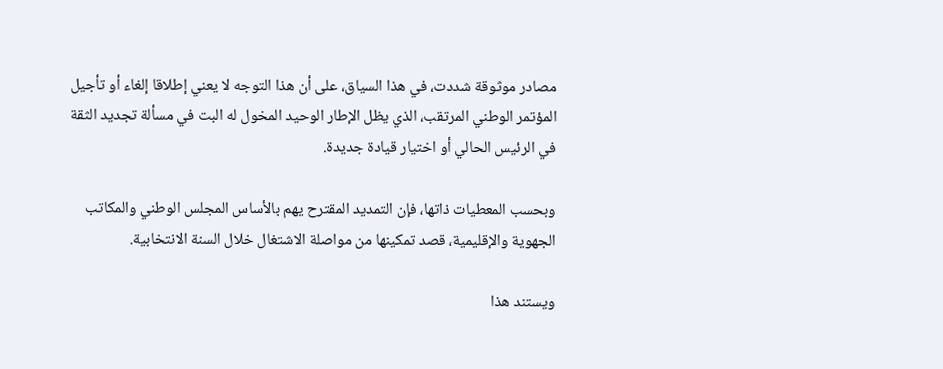مصادر موثوقة شددت، في هذا السياق، على أن هذا التوجه لا يعني إطلاقا إلغاء أو تأجيل المؤتمر الوطني المرتقب، الذي يظل الإطار الوحيد المخول له البت في مسألة تجديد الثقة في الرئيس الحالي أو اختيار قيادة جديدة.

وبحسب المعطيات ذاتها، فإن التمديد المقترح يهم بالأساس المجلس الوطني والمكاتب الجهوية والإقليمية، قصد تمكينها من مواصلة الاشتغال خلال السنة الانتخابية.

ويستند هذا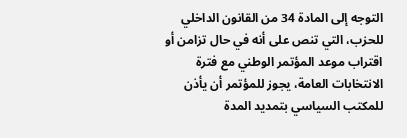التوجه إلى المادة 34 من القانون الداخلي للحزب، التي تنص على أنه في حال تزامن أو اقتراب موعد المؤتمر الوطني مع فترة الانتخابات العامة، يجوز للمؤتمر أن يأذن للمكتب السياسي بتمديد المدة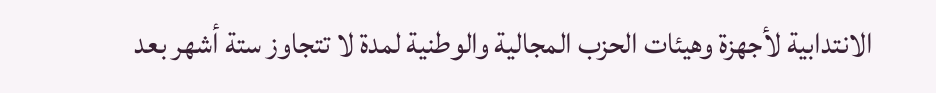الانتدابية لأجهزة وهيئات الحزب المجالية والوطنية لمدة لا تتجاوز ستة أشهر بعد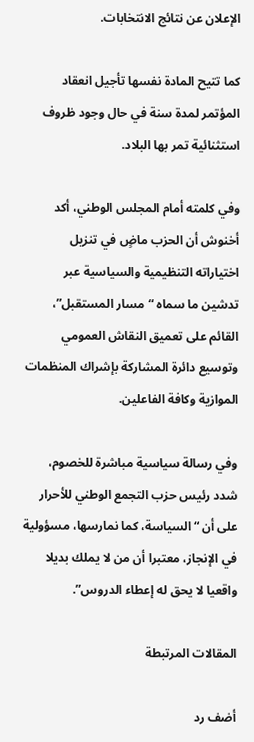الإعلان عن نتائج الانتخابات.

كما تتيح المادة نفسها تأجيل انعقاد المؤتمر لمدة سنة في حال وجود ظروف استثنائية تمر بها البلاد.

وفي كلمته أمام المجلس الوطني، أكد أخنوش أن الحزب ماضٍ في تنزيل اختياراته التنظيمية والسياسية عبر تدشين ما سماه “مسار المستقبل”، القائم على تعميق النقاش العمومي وتوسيع دائرة المشاركة بإشراك المنظمات الموازية وكافة الفاعلين.

وفي رسالة سياسية مباشرة للخصوم، شدد رئيس حزب التجمع الوطني للأحرار على أن “السياسة، كما نمارسها، مسؤولية في الإنجاز، معتبرا أن من لا يملك بديلا واقعيا لا يحق له إعطاء الدروس”.

المقالات المرتبطة

أضف رد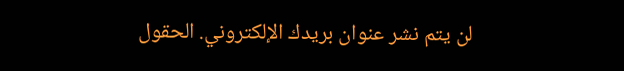لن يتم نشر عنوان بريدك الإلكتروني. الحقول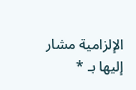الإلزامية مشار إليها بـ *